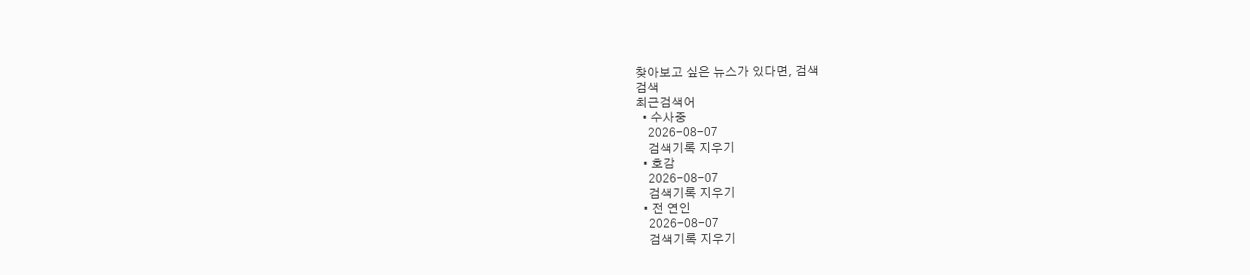찾아보고 싶은 뉴스가 있다면, 검색
검색
최근검색어
  • 수사중
    2026-08-07
    검색기록 지우기
  • 호감
    2026-08-07
    검색기록 지우기
  • 전 연인
    2026-08-07
    검색기록 지우기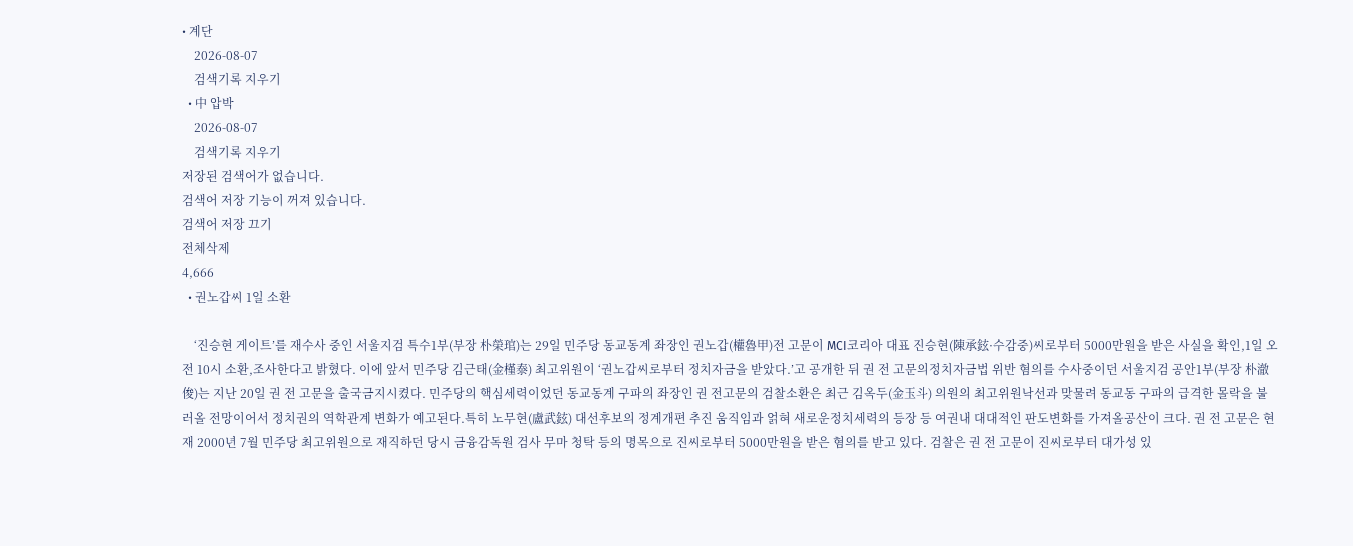• 계단
    2026-08-07
    검색기록 지우기
  • 中 압박
    2026-08-07
    검색기록 지우기
저장된 검색어가 없습니다.
검색어 저장 기능이 꺼져 있습니다.
검색어 저장 끄기
전체삭제
4,666
  • 권노갑씨 1일 소환

    ‘진승현 게이트’를 재수사 중인 서울지검 특수1부(부장 朴榮琯)는 29일 민주당 동교동계 좌장인 권노갑(權魯甲)전 고문이 MCI코리아 대표 진승현(陳承鉉·수감중)씨로부터 5000만원을 받은 사실을 확인,1일 오전 10시 소환,조사한다고 밝혔다. 이에 앞서 민주당 김근태(金槿泰) 최고위원이 ‘권노갑씨로부터 정치자금을 받았다.’고 공개한 뒤 권 전 고문의정치자금법 위반 혐의를 수사중이던 서울지검 공안1부(부장 朴澈俊)는 지난 20일 권 전 고문을 출국금지시켰다. 민주당의 핵심세력이었던 동교동계 구파의 좌장인 권 전고문의 검찰소환은 최근 김옥두(金玉斗) 의원의 최고위원낙선과 맞물려 동교동 구파의 급격한 몰락을 불러올 전망이어서 정치권의 역학관계 변화가 예고된다.특히 노무현(盧武鉉) 대선후보의 정계개편 추진 움직임과 얽혀 새로운정치세력의 등장 등 여권내 대대적인 판도변화를 가져올공산이 크다. 권 전 고문은 현재 2000년 7월 민주당 최고위원으로 재직하던 당시 금융감독원 검사 무마 청탁 등의 명목으로 진씨로부터 5000만원을 받은 혐의를 받고 있다. 검찰은 권 전 고문이 진씨로부터 대가성 있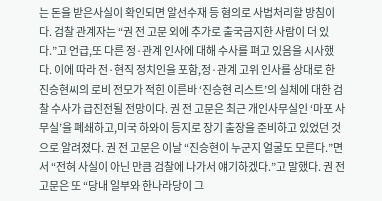는 돈을 받은사실이 확인되면 알선수재 등 혐의로 사법처리할 방침이다. 검찰 관계자는 “권 전 고문 외에 추가로 출국금지한 사람이 더 있다.”고 언급,또 다른 정·관계 인사에 대해 수사를 펴고 있음을 시사했다. 이에 따라 전·현직 정치인을 포함,정·관계 고위 인사를 상대로 한 진승현씨의 로비 전모가 적힌 이른바 ‘진승현 리스트’의 실체에 대한 검찰 수사가 급진전될 전망이다. 권 전 고문은 최근 개인사무실인 ‘마포 사무실’을 폐쇄하고,미국 하와이 등지로 장기 출장을 준비하고 있었던 것으로 알려졌다. 권 전 고문은 이날 “진승현이 누군지 얼굴도 모른다.”면서 “전혀 사실이 아닌 만큼 검찰에 나가서 얘기하겠다.”고 말했다. 권 전 고문은 또 “당내 일부와 한나라당이 그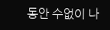동안 수없이 나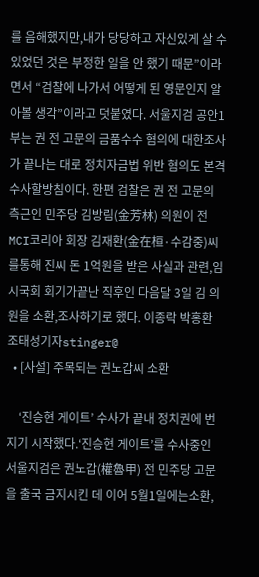를 음해했지만,내가 당당하고 자신있게 살 수 있었던 것은 부정한 일을 안 했기 때문”이라면서 “검찰에 나가서 어떻게 된 영문인지 알아볼 생각”이라고 덧붙였다. 서울지검 공안1부는 권 전 고문의 금품수수 혐의에 대한조사가 끝나는 대로 정치자금법 위반 혐의도 본격 수사할방침이다. 한편 검찰은 권 전 고문의 측근인 민주당 김방림(金芳林) 의원이 전 MCI코리아 회장 김재환(金在桓·수감중)씨를통해 진씨 돈 1억원을 받은 사실과 관련,임시국회 회기가끝난 직후인 다음달 3일 김 의원을 소환,조사하기로 했다. 이종락 박홍환 조태성기자stinger@
  • [사설] 주목되는 권노갑씨 소환

    ‘진승현 게이트’ 수사가 끝내 정치권에 번지기 시작했다.‘진승현 게이트’를 수사중인 서울지검은 권노갑(權魯甲) 전 민주당 고문을 출국 금지시킨 데 이어 5월1일에는소환,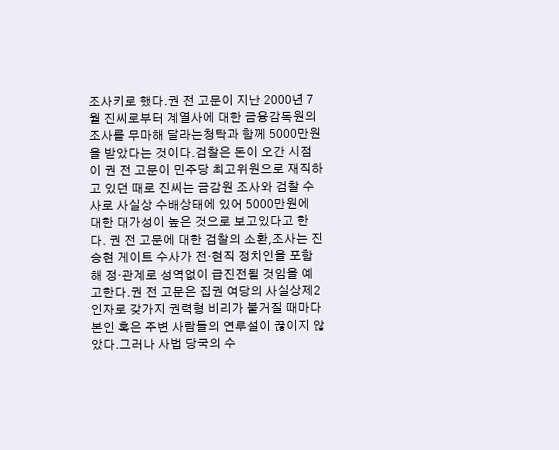조사키로 했다.권 전 고문이 지난 2000년 7월 진씨로부터 계열사에 대한 금융감독원의 조사를 무마해 달라는청탁과 함께 5000만원을 받았다는 것이다.검찰은 돈이 오간 시점이 권 전 고문이 민주당 최고위원으로 재직하고 있던 때로 진씨는 금감원 조사와 검찰 수사로 사실상 수배상태에 있어 5000만원에 대한 대가성이 높은 것으로 보고있다고 한다. 권 전 고문에 대한 검찰의 소환,조사는 진승현 게이트 수사가 전·현직 정치인을 포함해 정·관계로 성역없이 급진전될 것임을 예고한다.권 전 고문은 집권 여당의 사실상제2인자로 갖가지 권력형 비리가 불거질 때마다 본인 혹은 주변 사람들의 연루설이 끊이지 않았다.그러나 사법 당국의 수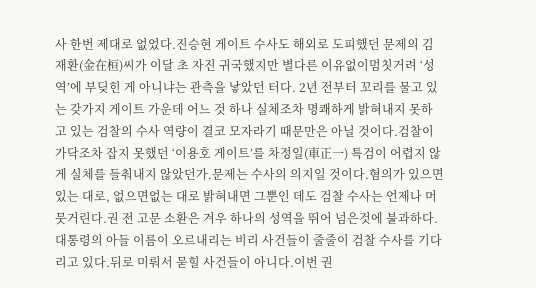사 한번 제대로 없었다.진승현 게이트 수사도 해외로 도피했던 문제의 김재환(金在桓)씨가 이달 초 자진 귀국했지만 별다른 이유없이멈칫거려 ‘성역’에 부딪힌 게 아니냐는 관측을 낳았던 터다. 2년 전부터 꼬리를 물고 있는 갖가지 게이트 가운데 어느 것 하나 실체조차 명쾌하게 밝혀내지 못하고 있는 검찰의 수사 역량이 결코 모자라기 때문만은 아닐 것이다.검찰이 가닥조차 잡지 못했던 ‘이용호 게이트’를 차정일(車正一) 특검이 어렵지 않게 실체를 들춰내지 않았던가.문제는 수사의 의지일 것이다.혐의가 있으면 있는 대로, 없으면없는 대로 밝혀내면 그뿐인 데도 검찰 수사는 언제나 머뭇거린다.권 전 고문 소환은 겨우 하나의 성역을 뛰어 넘은것에 불과하다.대통령의 아들 이름이 오르내리는 비리 사건들이 줄줄이 검찰 수사를 기다리고 있다.뒤로 미뤄서 묻힐 사건들이 아니다.이번 권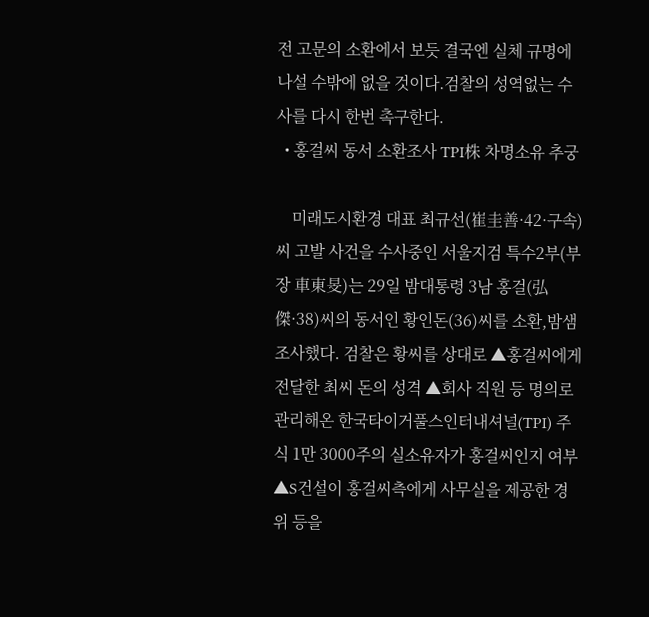전 고문의 소환에서 보듯 결국엔 실체 규명에 나설 수밖에 없을 것이다.검찰의 성역없는 수사를 다시 한번 촉구한다.
  • 홍걸씨 동서 소환조사 TPI株 차명소유 추궁

    미래도시환경 대표 최규선(崔圭善·42·구속)씨 고발 사건을 수사중인 서울지검 특수2부(부장 車東旻)는 29일 밤대통령 3남 홍걸(弘傑·38)씨의 동서인 황인돈(36)씨를 소환,밤샘조사했다. 검찰은 황씨를 상대로 ▲홍걸씨에게 전달한 최씨 돈의 성격 ▲회사 직원 등 명의로 관리해온 한국타이거풀스인터내셔널(TPI) 주식 1만 3000주의 실소유자가 홍걸씨인지 여부 ▲S건설이 홍걸씨측에게 사무실을 제공한 경위 등을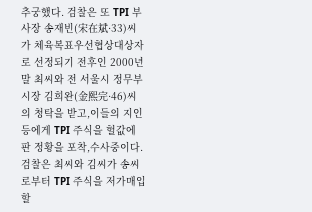추궁했다. 검찰은 또 TPI 부사장 송재빈(宋在斌·33)씨가 체육복표우선협상대상자로 선정되기 전후인 2000년말 최씨와 전 서울시 정무부시장 김희완(金熙完·46)씨의 청탁을 받고,이들의 지인 등에게 TPI 주식을 헐값에 판 정황을 포착,수사중이다. 검찰은 최씨와 김씨가 송씨로부터 TPI 주식을 저가매입할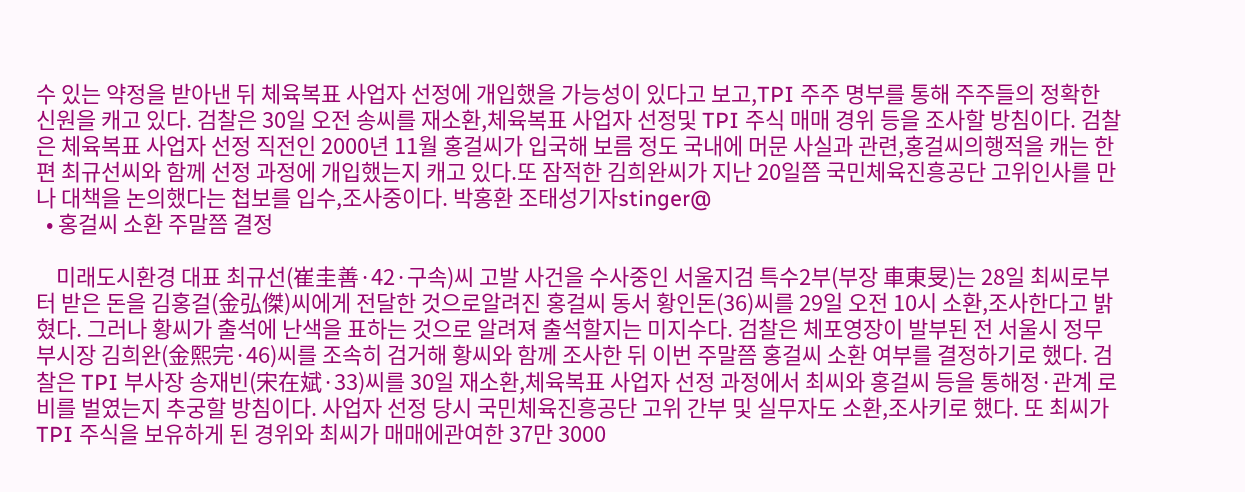수 있는 약정을 받아낸 뒤 체육복표 사업자 선정에 개입했을 가능성이 있다고 보고,TPI 주주 명부를 통해 주주들의 정확한 신원을 캐고 있다. 검찰은 30일 오전 송씨를 재소환,체육복표 사업자 선정및 TPI 주식 매매 경위 등을 조사할 방침이다. 검찰은 체육복표 사업자 선정 직전인 2000년 11월 홍걸씨가 입국해 보름 정도 국내에 머문 사실과 관련,홍걸씨의행적을 캐는 한편 최규선씨와 함께 선정 과정에 개입했는지 캐고 있다.또 잠적한 김희완씨가 지난 20일쯤 국민체육진흥공단 고위인사를 만나 대책을 논의했다는 첩보를 입수,조사중이다. 박홍환 조태성기자stinger@
  • 홍걸씨 소환 주말쯤 결정

    미래도시환경 대표 최규선(崔圭善·42·구속)씨 고발 사건을 수사중인 서울지검 특수2부(부장 車東旻)는 28일 최씨로부터 받은 돈을 김홍걸(金弘傑)씨에게 전달한 것으로알려진 홍걸씨 동서 황인돈(36)씨를 29일 오전 10시 소환,조사한다고 밝혔다. 그러나 황씨가 출석에 난색을 표하는 것으로 알려져 출석할지는 미지수다. 검찰은 체포영장이 발부된 전 서울시 정무부시장 김희완(金熙完·46)씨를 조속히 검거해 황씨와 함께 조사한 뒤 이번 주말쯤 홍걸씨 소환 여부를 결정하기로 했다. 검찰은 TPI 부사장 송재빈(宋在斌·33)씨를 30일 재소환,체육복표 사업자 선정 과정에서 최씨와 홍걸씨 등을 통해정·관계 로비를 벌였는지 추궁할 방침이다. 사업자 선정 당시 국민체육진흥공단 고위 간부 및 실무자도 소환,조사키로 했다. 또 최씨가 TPI 주식을 보유하게 된 경위와 최씨가 매매에관여한 37만 3000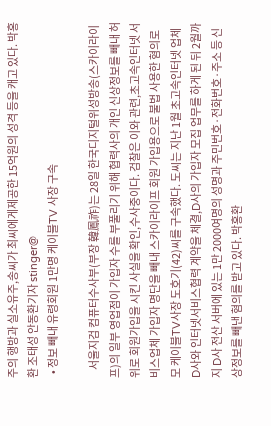주의 행방과 실소유주,송씨가 최씨에게제공한 15억원의 성격 등을 캐고 있다. 박홍환 조태성 안동환기자 stinger@
  • 정보 빼내 유령회원 1만명 케이블TV 사장 구속

    서울지검 컴퓨터수사부(부장 韓鳳祚)는 28일 한국디지털위성방송(스카이라이프)의 일부 영업점이 가입자 수를 부풀리기 위해 협력사의 개인 신상정보를 빼내 허위로 회원가입을 시킨 사실을 확인,수사중이다. 검찰은 이와 관련,초고속인터넷 서비스업체 가입자 명단을 빼내 스카이라이프 회원 가입용으로 불법 사용한 혐의로 모 케이블TV사장 도호기(42)씨를 구속했다. 도씨는 지난 1월 초고속인터넷 업체 D사와 인터넷서비스협력 계약을 체결,D사의 가입자 모집 업무를 하게 된 뒤 2월까지 D사 전산 서버에 있는 1만 2000여명의 성명과 주민번호·전화번호·주소 등 신상정보를 빼낸 혐의를 받고 있다. 박홍환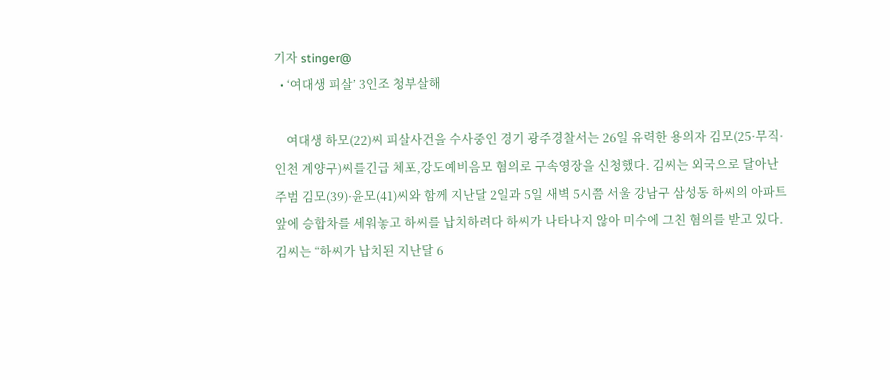기자 stinger@
  • ‘여대생 피살’ 3인조 청부살해

    여대생 하모(22)씨 피살사건을 수사중인 경기 광주경찰서는 26일 유력한 용의자 김모(25·무직·인천 계양구)씨를긴급 체포,강도예비음모 혐의로 구속영장을 신청했다. 김씨는 외국으로 달아난 주범 김모(39)·윤모(41)씨와 함께 지난달 2일과 5일 새벽 5시쯤 서울 강남구 삼성동 하씨의 아파트 앞에 승합차를 세워놓고 하씨를 납치하려다 하씨가 나타나지 않아 미수에 그친 혐의를 받고 있다.김씨는 “하씨가 납치된 지난달 6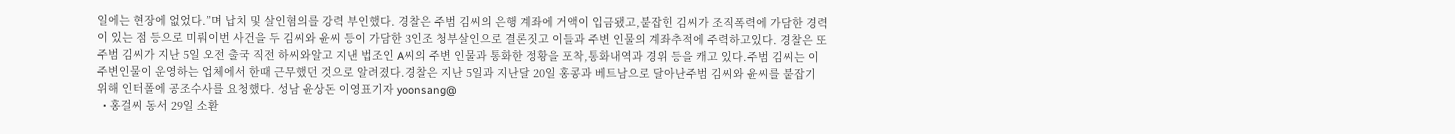일에는 현장에 없었다.”며 납치 및 살인혐의를 강력 부인했다. 경찰은 주범 김씨의 은행 계좌에 거액이 입금됐고,붙잡힌 김씨가 조직폭력에 가담한 경력이 있는 점 등으로 미뤄이번 사건을 두 김씨와 윤씨 등이 가담한 3인조 청부살인으로 결론짓고 이들과 주변 인물의 계좌추적에 주력하고있다. 경찰은 또 주범 김씨가 지난 5일 오전 출국 직전 하씨와알고 지낸 법조인 A씨의 주변 인물과 통화한 정황을 포착,통화내역과 경위 등을 캐고 있다.주범 김씨는 이 주변인물이 운영하는 업체에서 한때 근무했던 것으로 알려졌다.경찰은 지난 5일과 지난달 20일 홍콩과 베트남으로 달아난주범 김씨와 윤씨를 붙잡기 위해 인터폴에 공조수사를 요청했다. 성남 윤상돈 이영표기자 yoonsang@
  • 홍걸씨 동서 29일 소환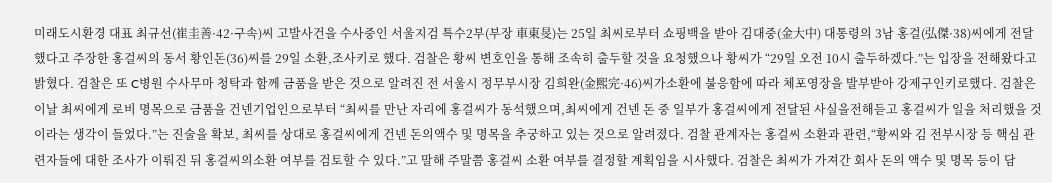미래도시환경 대표 최규선(崔圭善·42·구속)씨 고발사건을 수사중인 서울지검 특수2부(부장 車東旻)는 25일 최씨로부터 쇼핑백을 받아 김대중(金大中) 대통령의 3남 홍걸(弘傑·38)씨에게 전달했다고 주장한 홍걸씨의 동서 황인돈(36)씨를 29일 소환,조사키로 했다. 검찰은 황씨 변호인을 통해 조속히 출두할 것을 요청했으나 황씨가 “29일 오전 10시 출두하겠다.”는 입장을 전해왔다고 밝혔다. 검찰은 또 C병원 수사무마 청탁과 함께 금품을 받은 것으로 알려진 전 서울시 정무부시장 김희완(金熙完·46)씨가소환에 불응함에 따라 체포영장을 발부받아 강제구인키로했다. 검찰은 이날 최씨에게 로비 명목으로 금품을 건넨기업인으로부터 “최씨를 만난 자리에 홍걸씨가 동석했으며,최씨에게 건넨 돈 중 일부가 홍걸씨에게 전달된 사실을전해듣고 홍걸씨가 일을 처리했을 것이라는 생각이 들었다.”는 진술을 확보, 최씨를 상대로 홍걸씨에게 건넨 돈의액수 및 명목을 추궁하고 있는 것으로 알려졌다. 검찰 관계자는 홍걸씨 소환과 관련,“황씨와 김 전부시장 등 핵심 관련자들에 대한 조사가 이뤄진 뒤 홍걸씨의소환 여부를 검토할 수 있다.”고 말해 주말쯤 홍걸씨 소환 여부를 결정할 계획임을 시사했다. 검찰은 최씨가 가져간 회사 돈의 액수 및 명목 등이 담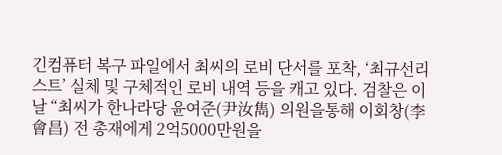긴컴퓨터 복구 파일에서 최씨의 로비 단서를 포착, ‘최규선리스트’ 실체 및 구체적인 로비 내역 등을 캐고 있다. 검찰은 이날 “최씨가 한나라당 윤여준(尹汝雋) 의원을통해 이회창(李會昌) 전 총재에게 2억5000만원을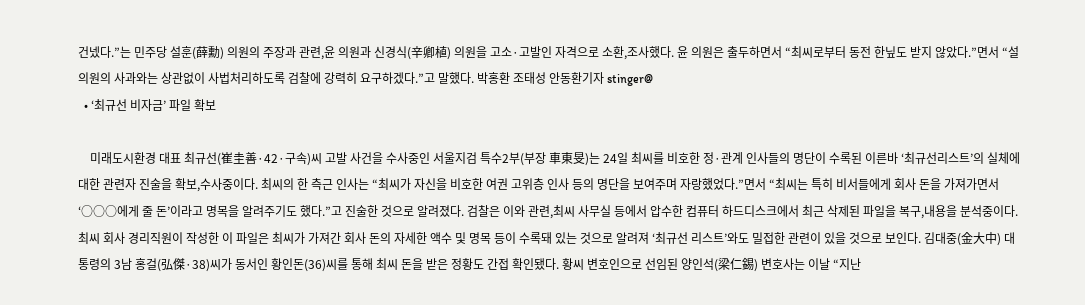건넸다.”는 민주당 설훈(薛勳) 의원의 주장과 관련,윤 의원과 신경식(辛卿植) 의원을 고소·고발인 자격으로 소환,조사했다. 윤 의원은 출두하면서 “최씨로부터 동전 한닢도 받지 않았다.”면서 “설 의원의 사과와는 상관없이 사법처리하도록 검찰에 강력히 요구하겠다.”고 말했다. 박홍환 조태성 안동환기자 stinger@
  • ‘최규선 비자금’ 파일 확보

    미래도시환경 대표 최규선(崔圭善·42·구속)씨 고발 사건을 수사중인 서울지검 특수2부(부장 車東旻)는 24일 최씨를 비호한 정·관계 인사들의 명단이 수록된 이른바 ‘최규선리스트’의 실체에 대한 관련자 진술을 확보,수사중이다. 최씨의 한 측근 인사는 “최씨가 자신을 비호한 여권 고위층 인사 등의 명단을 보여주며 자랑했었다.”면서 “최씨는 특히 비서들에게 회사 돈을 가져가면서 ‘○○○에게 줄 돈’이라고 명목을 알려주기도 했다.”고 진술한 것으로 알려졌다. 검찰은 이와 관련,최씨 사무실 등에서 압수한 컴퓨터 하드디스크에서 최근 삭제된 파일을 복구,내용을 분석중이다. 최씨 회사 경리직원이 작성한 이 파일은 최씨가 가져간 회사 돈의 자세한 액수 및 명목 등이 수록돼 있는 것으로 알려져 ‘최규선 리스트’와도 밀접한 관련이 있을 것으로 보인다. 김대중(金大中) 대통령의 3남 홍걸(弘傑·38)씨가 동서인 황인돈(36)씨를 통해 최씨 돈을 받은 정황도 간접 확인됐다. 황씨 변호인으로 선임된 양인석(梁仁錫) 변호사는 이날 “지난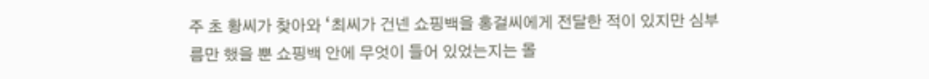주 초 황씨가 찾아와 ‘최씨가 건넨 쇼핑백을 홍걸씨에게 전달한 적이 있지만 심부름만 했을 뿐 쇼핑백 안에 무엇이 들어 있었는지는 몰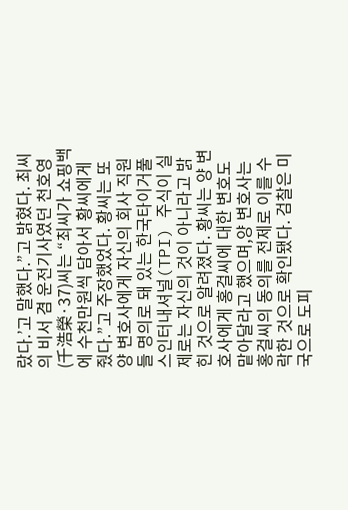랐다.’고 말했다.”고 밝혔다. 최씨의 비서 겸 운전기사였던 천호영(千浩榮·37)씨는 “최씨가 쇼핑백에 수천만원씩 담아서 황씨에게 줬다.”고 주장했었다. 황씨는 또 양 변호사에게 자신의 회사 직원들 명의로 돼 있는 한국타이거풀스인터내셔널(TPI) 주식이 실제로는 자신의 것이 아니라고 밝힌 것으로 알려졌다. 황씨는 양 변호사에게 홍걸씨에 대한 변호도 맡아달라고 했으며,양 변호사는 홍걸씨의 동의를 전제로 이를 수락한 것으로 확인됐다. 검찰은 미국으로 도피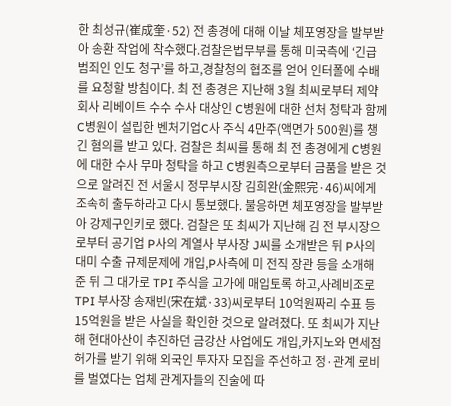한 최성규(崔成奎·52) 전 총경에 대해 이날 체포영장을 발부받아 송환 작업에 착수했다.검찰은법무부를 통해 미국측에 ‘긴급 범죄인 인도 청구’를 하고,경찰청의 협조를 얻어 인터폴에 수배를 요청할 방침이다. 최 전 총경은 지난해 3월 최씨로부터 제약회사 리베이트 수수 수사 대상인 C병원에 대한 선처 청탁과 함께 C병원이 설립한 벤처기업C사 주식 4만주(액면가 500원)를 챙긴 혐의를 받고 있다. 검찰은 최씨를 통해 최 전 총경에게 C병원에 대한 수사 무마 청탁을 하고 C병원측으로부터 금품을 받은 것으로 알려진 전 서울시 정무부시장 김희완(金熙完·46)씨에게 조속히 출두하라고 다시 통보했다. 불응하면 체포영장을 발부받아 강제구인키로 했다. 검찰은 또 최씨가 지난해 김 전 부시장으로부터 공기업 P사의 계열사 부사장 J씨를 소개받은 뒤 P사의 대미 수출 규제문제에 개입,P사측에 미 전직 장관 등을 소개해 준 뒤 그 대가로 TPI 주식을 고가에 매입토록 하고,사례비조로 TPI 부사장 송재빈(宋在斌·33)씨로부터 10억원짜리 수표 등 15억원을 받은 사실을 확인한 것으로 알려졌다. 또 최씨가 지난해 현대아산이 추진하던 금강산 사업에도 개입,카지노와 면세점 허가를 받기 위해 외국인 투자자 모집을 주선하고 정·관계 로비를 벌였다는 업체 관계자들의 진술에 따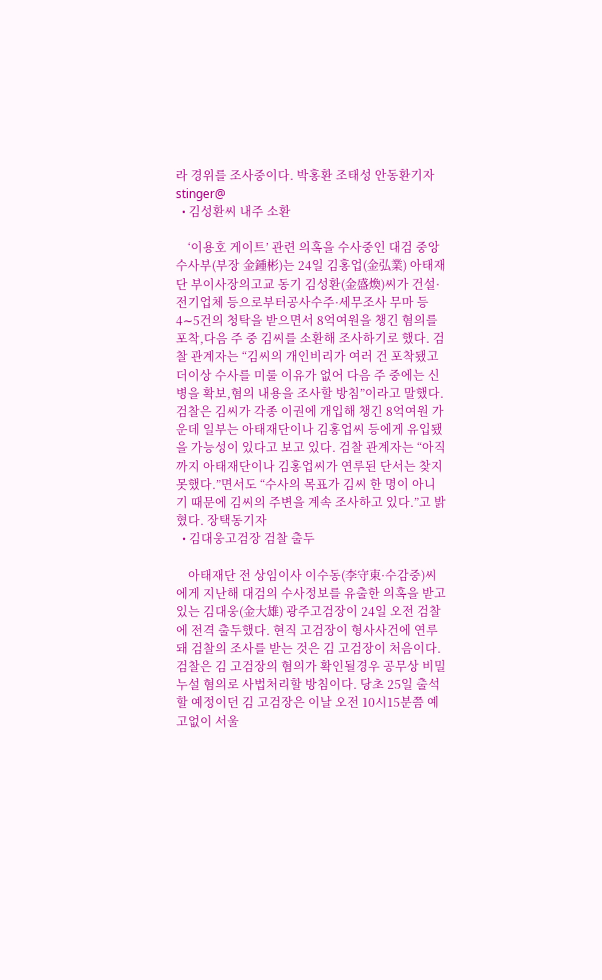라 경위를 조사중이다. 박홍환 조태성 안동환기자 stinger@
  • 김성환씨 내주 소환

    ‘이용호 게이트’ 관련 의혹을 수사중인 대검 중앙수사부(부장 金鍾彬)는 24일 김홍업(金弘業) 아태재단 부이사장의고교 동기 김성환(金盛煥)씨가 건설·전기업체 등으로부터공사수주·세무조사 무마 등 4∼5건의 청탁을 받으면서 8억여원을 챙긴 혐의를 포착,다음 주 중 김씨를 소환해 조사하기로 했다. 검찰 관계자는 “김씨의 개인비리가 여러 건 포착됐고 더이상 수사를 미룰 이유가 없어 다음 주 중에는 신병을 확보,혐의 내용을 조사할 방침”이라고 말했다. 검찰은 김씨가 각종 이권에 개입해 챙긴 8억여원 가운데 일부는 아태재단이나 김홍업씨 등에게 유입됐을 가능성이 있다고 보고 있다. 검찰 관계자는 “아직까지 아태재단이나 김홍업씨가 연루된 단서는 찾지 못했다.”면서도 “수사의 목표가 김씨 한 명이 아니기 때문에 김씨의 주변을 계속 조사하고 있다.”고 밝혔다. 장택동기자
  • 김대웅고검장 검찰 출두

    아태재단 전 상임이사 이수동(李守東·수감중)씨에게 지난해 대검의 수사정보를 유출한 의혹을 받고 있는 김대웅(金大雄) 광주고검장이 24일 오전 검찰에 전격 출두했다. 현직 고검장이 형사사건에 연루돼 검찰의 조사를 받는 것은 김 고검장이 처음이다.검찰은 김 고검장의 혐의가 확인될경우 공무상 비밀누설 혐의로 사법처리할 방침이다. 당초 25일 출석할 예정이던 김 고검장은 이날 오전 10시15분쯤 예고없이 서울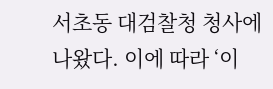서초동 대검찰청 청사에 나왔다. 이에 따라 ‘이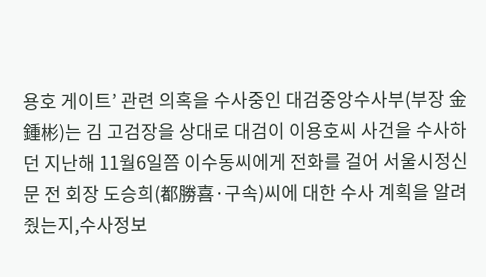용호 게이트’ 관련 의혹을 수사중인 대검중앙수사부(부장 金鍾彬)는 김 고검장을 상대로 대검이 이용호씨 사건을 수사하던 지난해 11월6일쯤 이수동씨에게 전화를 걸어 서울시정신문 전 회장 도승희(都勝喜·구속)씨에 대한 수사 계획을 알려줬는지,수사정보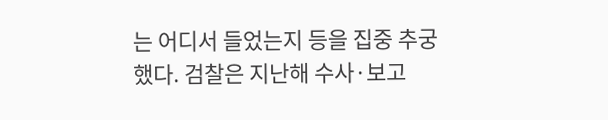는 어디서 들었는지 등을 집중 추궁했다. 검찰은 지난해 수사·보고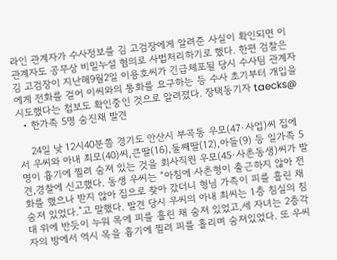라인 관계자가 수사정보를 김 고검장에게 알려준 사실이 확인되면 이 관계자도 공무상 비밀누설 혐의로 사법처리하기로 했다. 한편 검찰은 김 고검장이 지난해9월2일 이용호씨가 긴급체포될 당시 수사팀 관계자에게 전화를 걸어 이씨와의 통화를 요구하는 등 수사 초기부터 개입을 시도했다는 첩보도 확인중인 것으로 알려졌다. 장택동기자 taecks@
  • 한가족 5명 숨진채 발견

    24일 낮 12시40분쯤 경기도 안산시 부곡동 우모(47·사업)씨 집에서 우씨와 아내 최모(40)씨,큰딸(16),둘째딸(12),아들(9) 등 일가족 5명이 흉기에 찔려 숨져 있는 것을 회사직원 우모(45·사촌동생)씨가 발견,경찰에 신고했다. 동생 우씨는 “아침에 사촌형이 출근하지 않아 전화를 했으나 받지 않아 집으로 찾아 갔더니 형님 가족이 피를 흘린 채 숨져 있었다.”고 말했다. 발견 당시 우씨의 아내 최씨는 1층 침실의 침대 위에 반듯이 누워 목에 피를 흘린 채 숨져 있었고,세 자녀는 2층각자의 방에서 역시 목을 흉기에 찔려 피를 흘리며 숨져있었다. 또 우씨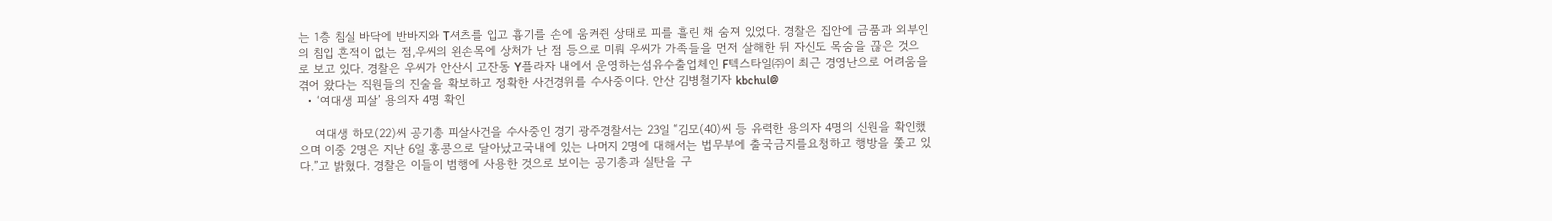는 1층 침실 바닥에 반바지와 T셔츠를 입고 흉기를 손에 움켜쥔 상태로 피를 흘린 채 숨져 있었다. 경찰은 집안에 금품과 외부인의 침입 흔적이 없는 점,우씨의 왼손목에 상처가 난 점 등으로 미뤄 우씨가 가족들을 먼저 살해한 뒤 자신도 목숨을 끊은 것으로 보고 있다. 경찰은 우씨가 안산시 고잔동 Y플라자 내에서 운영하는섬유수출업체인 F텍스타일㈜이 최근 경영난으로 어려움을겪어 왔다는 직원들의 진술을 확보하고 정확한 사건경위를 수사중이다. 안산 김병철기자 kbchul@
  • ‘여대생 피살’ 용의자 4명 확인

    여대생 하모(22)씨 공기총 피살사건을 수사중인 경기 광주경찰서는 23일 “김모(40)씨 등 유력한 용의자 4명의 신원을 확인했으며 이중 2명은 지난 6일 홍콩으로 달아났고국내에 있는 나머지 2명에 대해서는 법무부에 출국금지를요청하고 행방을 쫓고 있다.”고 밝혔다. 경찰은 이들이 범행에 사용한 것으로 보이는 공기총과 실탄을 구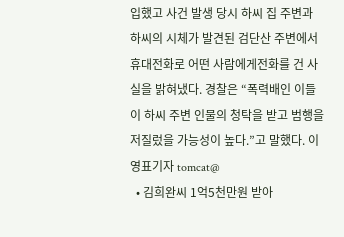입했고 사건 발생 당시 하씨 집 주변과 하씨의 시체가 발견된 검단산 주변에서 휴대전화로 어떤 사람에게전화를 건 사실을 밝혀냈다. 경찰은 “폭력배인 이들이 하씨 주변 인물의 청탁을 받고 범행을 저질렀을 가능성이 높다.”고 말했다. 이영표기자 tomcat@
  • 김희완씨 1억5천만원 받아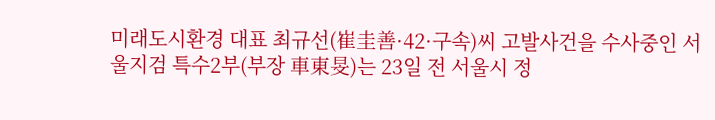미래도시환경 대표 최규선(崔圭善·42·구속)씨 고발사건을 수사중인 서울지검 특수2부(부장 車東旻)는 23일 전 서울시 정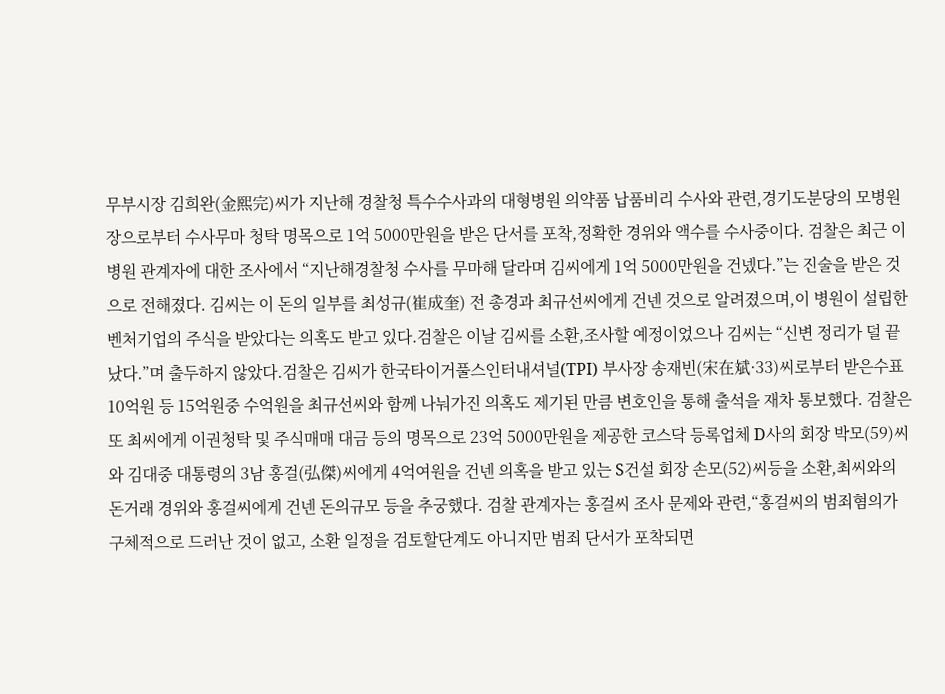무부시장 김희완(金熙完)씨가 지난해 경찰청 특수수사과의 대형병원 의약품 납품비리 수사와 관련,경기도분당의 모병원장으로부터 수사무마 청탁 명목으로 1억 5000만원을 받은 단서를 포착,정확한 경위와 액수를 수사중이다. 검찰은 최근 이 병원 관계자에 대한 조사에서 “지난해경찰청 수사를 무마해 달라며 김씨에게 1억 5000만원을 건넸다.”는 진술을 받은 것으로 전해졌다. 김씨는 이 돈의 일부를 최성규(崔成奎) 전 총경과 최규선씨에게 건넨 것으로 알려졌으며,이 병원이 설립한 벤처기업의 주식을 받았다는 의혹도 받고 있다.검찰은 이날 김씨를 소환,조사할 예정이었으나 김씨는 “신변 정리가 덜 끝났다.”며 출두하지 않았다.검찰은 김씨가 한국타이거풀스인터내셔널(TPI) 부사장 송재빈(宋在斌·33)씨로부터 받은수표 10억원 등 15억원중 수억원을 최규선씨와 함께 나눠가진 의혹도 제기된 만큼 변호인을 통해 출석을 재차 통보했다. 검찰은 또 최씨에게 이권청탁 및 주식매매 대금 등의 명목으로 23억 5000만원을 제공한 코스닥 등록업체 D사의 회장 박모(59)씨와 김대중 대통령의 3남 홍걸(弘傑)씨에게 4억여원을 건넨 의혹을 받고 있는 S건설 회장 손모(52)씨등을 소환,최씨와의 돈거래 경위와 홍걸씨에게 건넨 돈의규모 등을 추궁했다. 검찰 관계자는 홍걸씨 조사 문제와 관련,“홍걸씨의 범죄혐의가 구체적으로 드러난 것이 없고, 소환 일정을 검토할단계도 아니지만 범죄 단서가 포착되면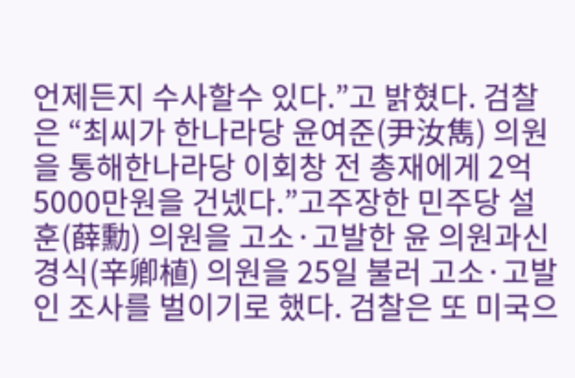언제든지 수사할수 있다.”고 밝혔다. 검찰은 “최씨가 한나라당 윤여준(尹汝雋) 의원을 통해한나라당 이회창 전 총재에게 2억 5000만원을 건넸다.”고주장한 민주당 설훈(薛勳) 의원을 고소·고발한 윤 의원과신경식(辛卿植) 의원을 25일 불러 고소·고발인 조사를 벌이기로 했다. 검찰은 또 미국으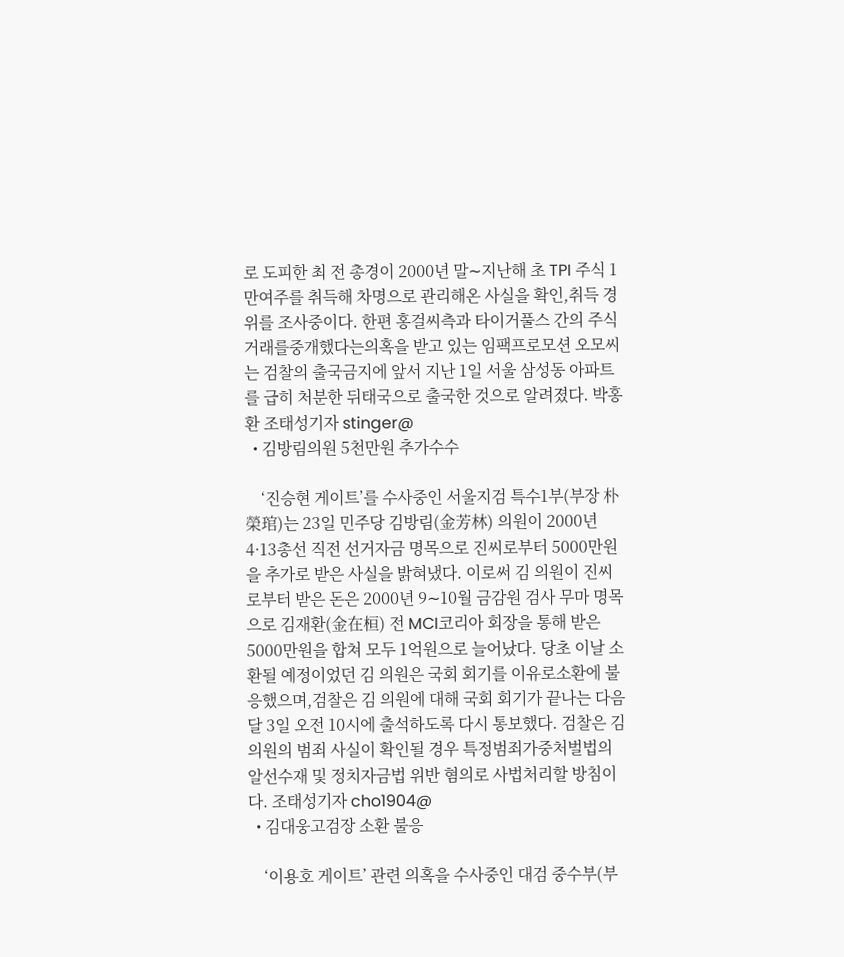로 도피한 최 전 총경이 2000년 말∼지난해 초 TPI 주식 1만여주를 취득해 차명으로 관리해온 사실을 확인,취득 경위를 조사중이다. 한편 홍걸씨측과 타이거풀스 간의 주식거래를중개했다는의혹을 받고 있는 임팩프로모션 오모씨는 검찰의 출국금지에 앞서 지난 1일 서울 삼성동 아파트를 급히 처분한 뒤태국으로 출국한 것으로 알려졌다. 박홍환 조태성기자 stinger@
  • 김방림의원 5천만원 추가수수

    ‘진승현 게이트’를 수사중인 서울지검 특수1부(부장 朴榮琯)는 23일 민주당 김방림(金芳林) 의원이 2000년 4·13총선 직전 선거자금 명목으로 진씨로부터 5000만원을 추가로 받은 사실을 밝혀냈다. 이로써 김 의원이 진씨로부터 받은 돈은 2000년 9∼10월 금감원 검사 무마 명목으로 김재환(金在桓) 전 MCI코리아 회장을 통해 받은 5000만원을 합쳐 모두 1억원으로 늘어났다. 당초 이날 소환될 예정이었던 김 의원은 국회 회기를 이유로소환에 불응했으며,검찰은 김 의원에 대해 국회 회기가 끝나는 다음달 3일 오전 10시에 출석하도록 다시 통보했다. 검찰은 김 의원의 범죄 사실이 확인될 경우 특정범죄가중처벌법의 알선수재 및 정치자금법 위반 혐의로 사법처리할 방침이다. 조태성기자 cho1904@
  • 김대웅고검장 소환 불응

    ‘이용호 게이트’ 관련 의혹을 수사중인 대검 중수부(부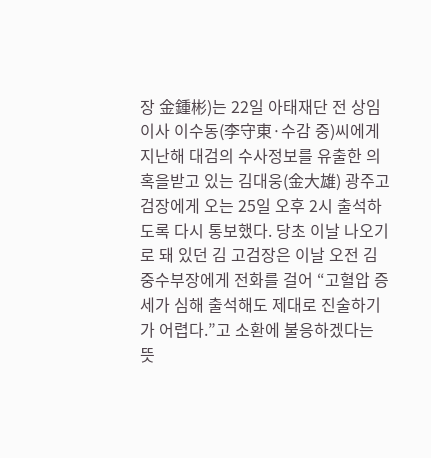장 金鍾彬)는 22일 아태재단 전 상임이사 이수동(李守東·수감 중)씨에게 지난해 대검의 수사정보를 유출한 의혹을받고 있는 김대웅(金大雄) 광주고검장에게 오는 25일 오후 2시 출석하도록 다시 통보했다. 당초 이날 나오기로 돼 있던 김 고검장은 이날 오전 김중수부장에게 전화를 걸어 “고혈압 증세가 심해 출석해도 제대로 진술하기가 어렵다.”고 소환에 불응하겠다는 뜻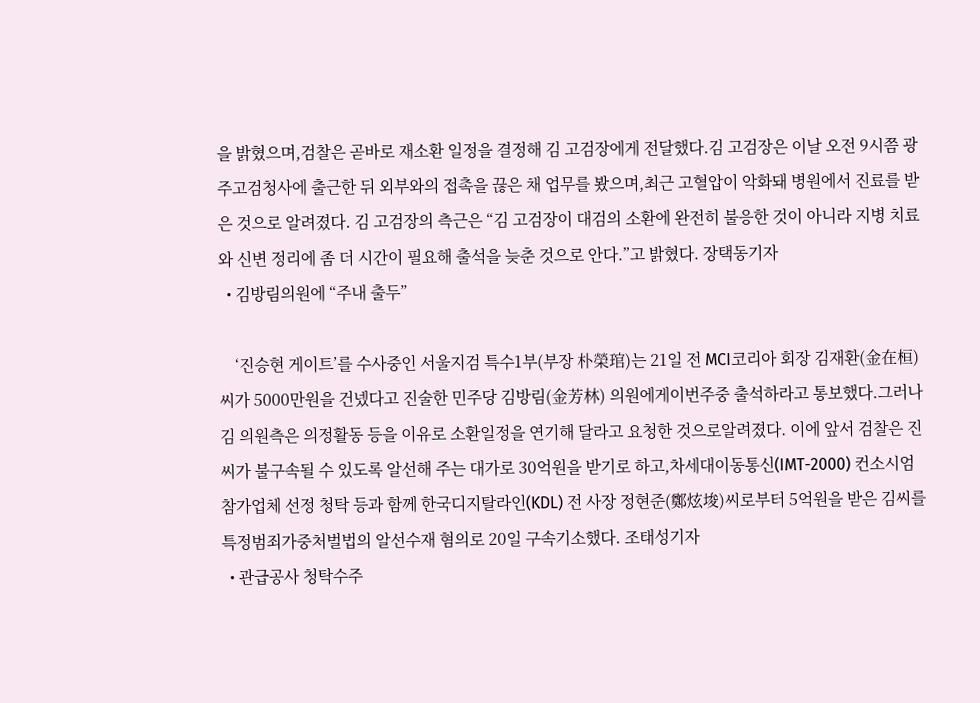을 밝혔으며,검찰은 곧바로 재소환 일정을 결정해 김 고검장에게 전달했다.김 고검장은 이날 오전 9시쯤 광주고검청사에 출근한 뒤 외부와의 접촉을 끊은 채 업무를 봤으며,최근 고혈압이 악화돼 병원에서 진료를 받은 것으로 알려졌다. 김 고검장의 측근은 “김 고검장이 대검의 소환에 완전히 불응한 것이 아니라 지병 치료와 신변 정리에 좀 더 시간이 필요해 출석을 늦춘 것으로 안다.”고 밝혔다. 장택동기자
  • 김방림의원에 “주내 출두”

    ‘진승현 게이트’를 수사중인 서울지검 특수1부(부장 朴榮琯)는 21일 전 MCI코리아 회장 김재환(金在桓)씨가 5000만원을 건넸다고 진술한 민주당 김방림(金芳林) 의원에게이번주중 출석하라고 통보했다.그러나 김 의원측은 의정활동 등을 이유로 소환일정을 연기해 달라고 요청한 것으로알려졌다. 이에 앞서 검찰은 진씨가 불구속될 수 있도록 알선해 주는 대가로 30억원을 받기로 하고,차세대이동통신(IMT-2000) 컨소시엄 참가업체 선정 청탁 등과 함께 한국디지탈라인(KDL) 전 사장 정현준(鄭炫埈)씨로부터 5억원을 받은 김씨를 특정범죄가중처벌법의 알선수재 혐의로 20일 구속기소했다. 조태성기자
  • 관급공사 청탁수주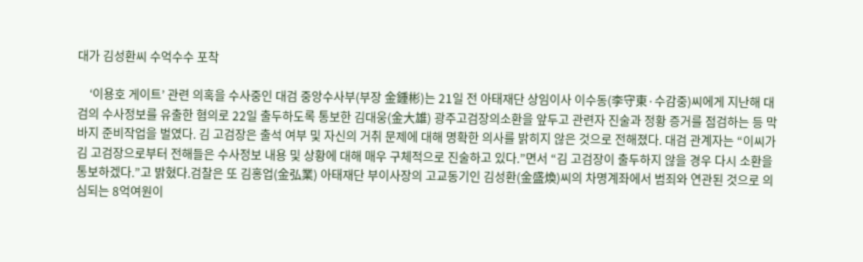대가 김성환씨 수억수수 포착

    ‘이용호 게이트’ 관련 의혹을 수사중인 대검 중앙수사부(부장 金鍾彬)는 21일 전 아태재단 상임이사 이수동(李守東·수감중)씨에게 지난해 대검의 수사정보를 유출한 혐의로 22일 출두하도록 통보한 김대웅(金大雄) 광주고검장의소환을 앞두고 관련자 진술과 정황 증거를 점검하는 등 막바지 준비작업을 벌였다. 김 고검장은 출석 여부 및 자신의 거취 문제에 대해 명확한 의사를 밝히지 않은 것으로 전해졌다. 대검 관계자는 “이씨가 김 고검장으로부터 전해들은 수사정보 내용 및 상황에 대해 매우 구체적으로 진술하고 있다.”면서 “김 고검장이 출두하지 않을 경우 다시 소환을 통보하겠다.”고 밝혔다.검찰은 또 김홍업(金弘業) 아태재단 부이사장의 고교동기인 김성환(金盛煥)씨의 차명계좌에서 범죄와 연관된 것으로 의심되는 8억여원이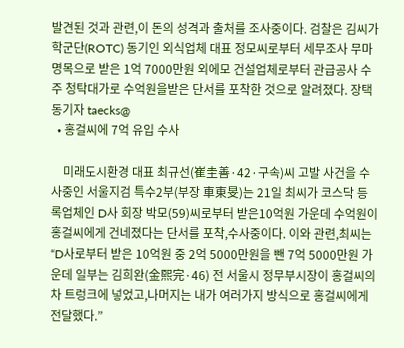발견된 것과 관련,이 돈의 성격과 출처를 조사중이다. 검찰은 김씨가 학군단(ROTC) 동기인 외식업체 대표 정모씨로부터 세무조사 무마명목으로 받은 1억 7000만원 외에모 건설업체로부터 관급공사 수주 청탁대가로 수억원을받은 단서를 포착한 것으로 알려졌다. 장택동기자 taecks@
  • 홍걸씨에 7억 유입 수사

    미래도시환경 대표 최규선(崔圭善·42·구속)씨 고발 사건을 수사중인 서울지검 특수2부(부장 車東旻)는 21일 최씨가 코스닥 등록업체인 D사 회장 박모(59)씨로부터 받은10억원 가운데 수억원이 홍걸씨에게 건네졌다는 단서를 포착,수사중이다. 이와 관련,최씨는 “D사로부터 받은 10억원 중 2억 5000만원을 뺀 7억 5000만원 가운데 일부는 김희완(金熙完·46) 전 서울시 정무부시장이 홍걸씨의 차 트렁크에 넣었고,나머지는 내가 여러가지 방식으로 홍걸씨에게 전달했다.”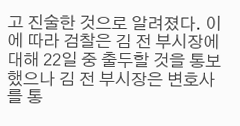고 진술한 것으로 알려졌다. 이에 따라 검찰은 김 전 부시장에 대해 22일 중 출두할 것을 통보했으나 김 전 부시장은 변호사를 통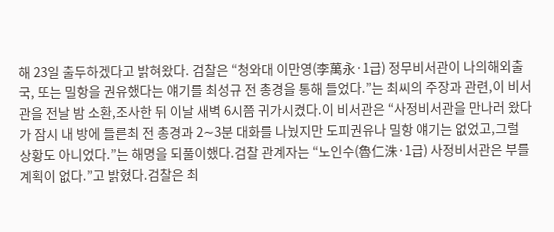해 23일 출두하겠다고 밝혀왔다. 검찰은 “청와대 이만영(李萬永·1급) 정무비서관이 나의해외출국, 또는 밀항을 권유했다는 얘기를 최성규 전 총경을 통해 들었다.”는 최씨의 주장과 관련,이 비서관을 전날 밤 소환,조사한 뒤 이날 새벽 6시쯤 귀가시켰다.이 비서관은 “사정비서관을 만나러 왔다가 잠시 내 방에 들른최 전 총경과 2∼3분 대화를 나눴지만 도피권유나 밀항 얘기는 없었고,그럴 상황도 아니었다.”는 해명을 되풀이했다.검찰 관계자는 “노인수(魯仁洙·1급) 사정비서관은 부를 계획이 없다.”고 밝혔다.검찰은 최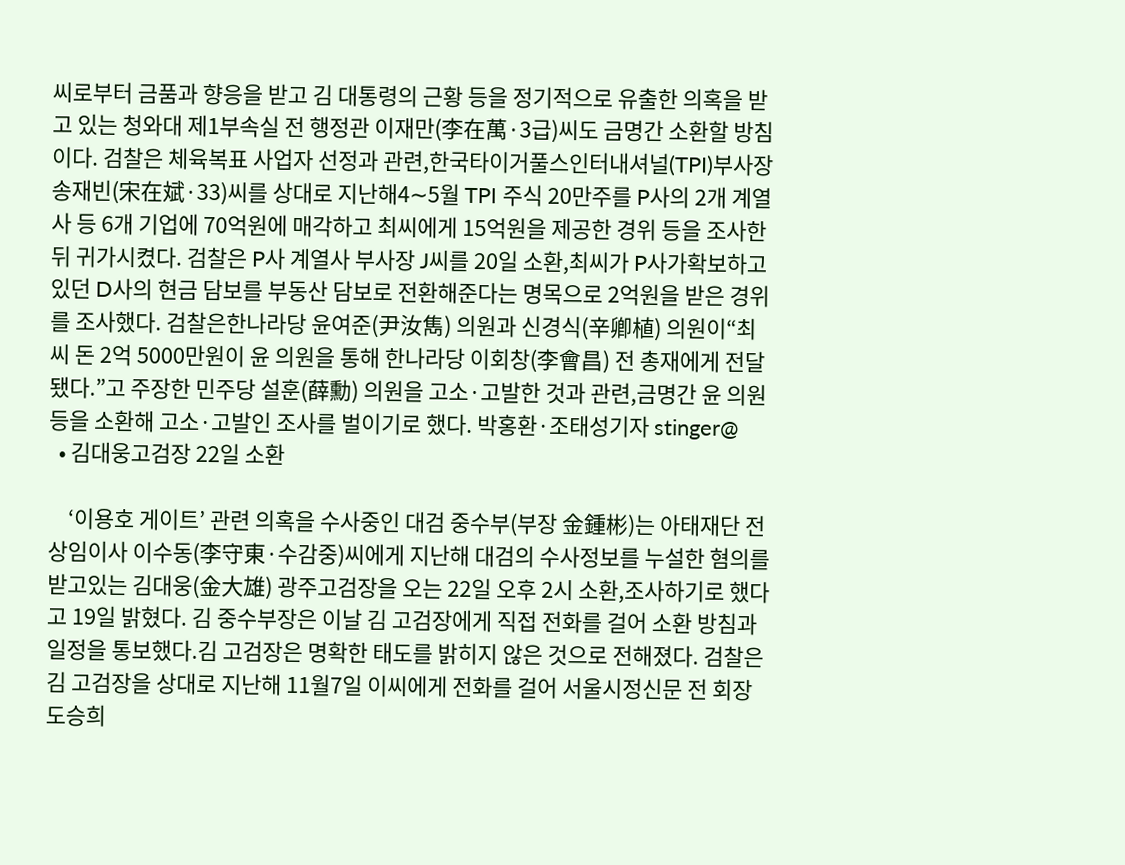씨로부터 금품과 향응을 받고 김 대통령의 근황 등을 정기적으로 유출한 의혹을 받고 있는 청와대 제1부속실 전 행정관 이재만(李在萬·3급)씨도 금명간 소환할 방침이다. 검찰은 체육복표 사업자 선정과 관련,한국타이거풀스인터내셔널(TPI)부사장 송재빈(宋在斌·33)씨를 상대로 지난해4∼5월 TPI 주식 20만주를 P사의 2개 계열사 등 6개 기업에 70억원에 매각하고 최씨에게 15억원을 제공한 경위 등을 조사한 뒤 귀가시켰다. 검찰은 P사 계열사 부사장 J씨를 20일 소환,최씨가 P사가확보하고 있던 D사의 현금 담보를 부동산 담보로 전환해준다는 명목으로 2억원을 받은 경위를 조사했다. 검찰은한나라당 윤여준(尹汝雋) 의원과 신경식(辛卿植) 의원이“최씨 돈 2억 5000만원이 윤 의원을 통해 한나라당 이회창(李會昌) 전 총재에게 전달됐다.”고 주장한 민주당 설훈(薛勳) 의원을 고소·고발한 것과 관련,금명간 윤 의원등을 소환해 고소·고발인 조사를 벌이기로 했다. 박홍환·조태성기자 stinger@
  • 김대웅고검장 22일 소환

    ‘이용호 게이트’ 관련 의혹을 수사중인 대검 중수부(부장 金鍾彬)는 아태재단 전 상임이사 이수동(李守東·수감중)씨에게 지난해 대검의 수사정보를 누설한 혐의를 받고있는 김대웅(金大雄) 광주고검장을 오는 22일 오후 2시 소환,조사하기로 했다고 19일 밝혔다. 김 중수부장은 이날 김 고검장에게 직접 전화를 걸어 소환 방침과 일정을 통보했다.김 고검장은 명확한 태도를 밝히지 않은 것으로 전해졌다. 검찰은 김 고검장을 상대로 지난해 11월7일 이씨에게 전화를 걸어 서울시정신문 전 회장 도승희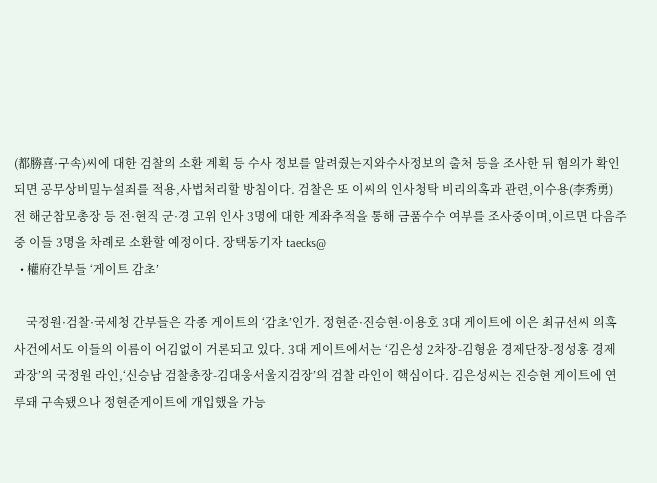(都勝喜·구속)씨에 대한 검찰의 소환 계획 등 수사 정보를 알려줬는지와수사정보의 출처 등을 조사한 뒤 혐의가 확인되면 공무상비밀누설죄를 적용,사법처리할 방침이다. 검찰은 또 이씨의 인사청탁 비리의혹과 관련,이수용(李秀勇) 전 해군참모총장 등 전·현직 군·경 고위 인사 3명에 대한 계좌추적을 통해 금품수수 여부를 조사중이며,이르면 다음주 중 이들 3명을 차례로 소환할 예정이다. 장택동기자 taecks@
  • 權府간부들 ‘게이트 감초’

    국정원·검찰·국세청 간부들은 각종 게이트의 ‘감초’인가. 정현준·진승현·이용호 3대 게이트에 이은 최규선씨 의혹 사건에서도 이들의 이름이 어김없이 거론되고 있다. 3대 게이트에서는 ‘김은성 2차장-김형윤 경제단장-정성홍 경제과장’의 국정원 라인,‘신승남 검찰총장-김대웅서울지검장’의 검찰 라인이 핵심이다. 김은성씨는 진승현 게이트에 연루돼 구속됐으나 정현준게이트에 개입했을 가능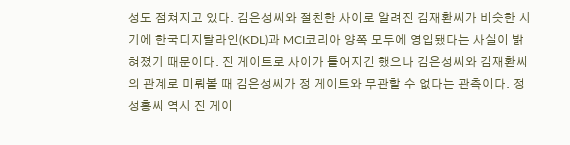성도 점쳐지고 있다. 김은성씨와 절친한 사이로 알려진 김재환씨가 비슷한 시기에 한국디지탈라인(KDL)과 MCI코리아 양쪽 모두에 영입됐다는 사실이 밝혀졌기 때문이다. 진 게이트로 사이가 틀어지긴 했으나 김은성씨와 김재환씨의 관계로 미뤄볼 때 김은성씨가 정 게이트와 무관할 수 없다는 관측이다. 정성홍씨 역시 진 게이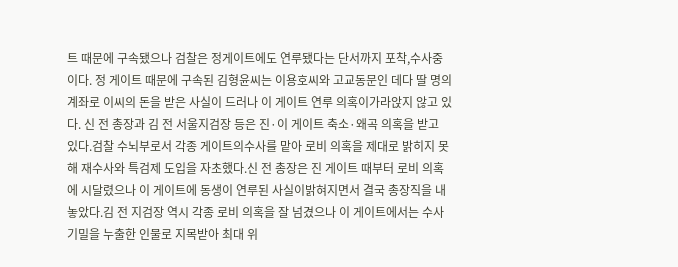트 때문에 구속됐으나 검찰은 정게이트에도 연루됐다는 단서까지 포착,수사중이다. 정 게이트 때문에 구속된 김형윤씨는 이용호씨와 고교동문인 데다 딸 명의 계좌로 이씨의 돈을 받은 사실이 드러나 이 게이트 연루 의혹이가라앉지 않고 있다. 신 전 총장과 김 전 서울지검장 등은 진·이 게이트 축소·왜곡 의혹을 받고 있다.검찰 수뇌부로서 각종 게이트의수사를 맡아 로비 의혹을 제대로 밝히지 못해 재수사와 특검제 도입을 자초했다.신 전 총장은 진 게이트 때부터 로비 의혹에 시달렸으나 이 게이트에 동생이 연루된 사실이밝혀지면서 결국 총장직을 내놓았다.김 전 지검장 역시 각종 로비 의혹을 잘 넘겼으나 이 게이트에서는 수사 기밀을 누출한 인물로 지목받아 최대 위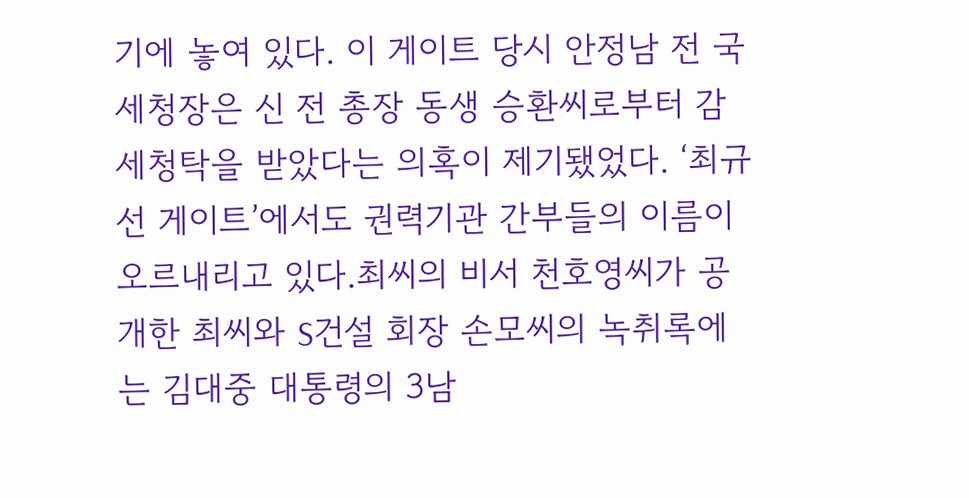기에 놓여 있다. 이 게이트 당시 안정남 전 국세청장은 신 전 총장 동생 승환씨로부터 감세청탁을 받았다는 의혹이 제기됐었다. ‘최규선 게이트’에서도 권력기관 간부들의 이름이 오르내리고 있다.최씨의 비서 천호영씨가 공개한 최씨와 S건설 회장 손모씨의 녹취록에는 김대중 대통령의 3남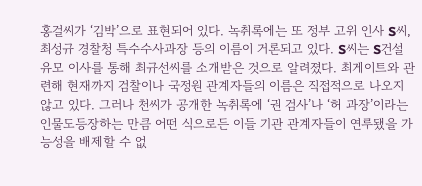홍걸씨가 ‘김박’으로 표현되어 있다. 녹취록에는 또 정부 고위 인사 S씨,최성규 경찰청 특수수사과장 등의 이름이 거론되고 있다. S씨는 S건설 유모 이사를 통해 최규선씨를 소개받은 것으로 알려졌다. 최게이트와 관련해 현재까지 검찰이나 국정원 관계자들의 이름은 직접적으로 나오지 않고 있다. 그러나 천씨가 공개한 녹취록에 ‘권 검사’나 ‘허 과장’이라는 인물도등장하는 만큼 어떤 식으로든 이들 기관 관계자들이 연루됐을 가능성을 배제할 수 없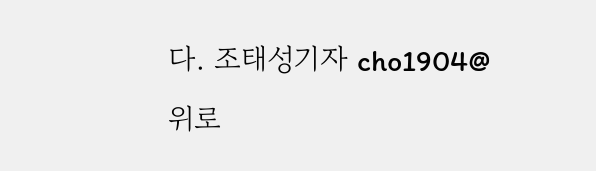다. 조태성기자 cho1904@
위로